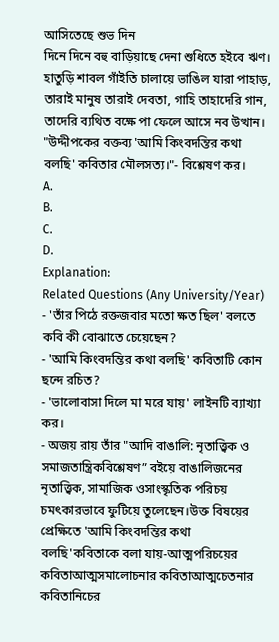আসিতেছে শুভ দিন
দিনে দিনে বহু বাড়িয়াছে দেনা শুধিতে হইবে ঋণ।
হাতুড়ি শাবল গাঁইতি চালায়ে ভাঙিল যারা পাহাড়,
তারাই মানুষ তারাই দেবতা, গাহি তাহাদেরি গান,
তাদেরি ব্যথিত বক্ষে পা ফেলে আসে নব উত্থান।
"উদ্দীপকের বক্তব্য 'আমি কিংবদন্তির কথা বলছি' কবিতার মৌলসত্য।"- বিশ্লেষণ কর।
A.
B.
C.
D.
Explanation:
Related Questions (Any University/Year)
- 'তাঁর পিঠে রক্তজবার মতো ক্ষত ছিল' বলতে কবি কী বোঝাতে চেয়েছেন?
- 'আমি কিংবদন্তির কথা বলছি' কবিতাটি কোন ছন্দে রচিত?
- 'ভালোবাসা দিলে মা মরে যায়' লাইনটি ব্যাখ্যা কর।
- অজয় রায় তাঁর "আদি বাঙালি: নৃতাত্ত্বিক ও সমাজতান্ত্রিকবিশ্লেষণ” বইয়ে বাঙালিজনের নৃতাত্ত্বিক, সামাজিক ওসাংস্কৃতিক পরিচয় চমৎকারভাবে ফুটিয়ে তুলেছেন।উক্ত বিষয়ের প্রেক্ষিতে 'আমি কিংবদন্তির কথা বলছি'কবিতাকে বলা যায়-আত্মপরিচয়ের কবিতাআত্মসমালোচনার কবিতাআত্মচেতনার কবিতানিচের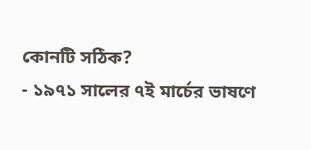কোনটি সঠিক?
- ১৯৭১ সালের ৭ই মার্চের ভাষণে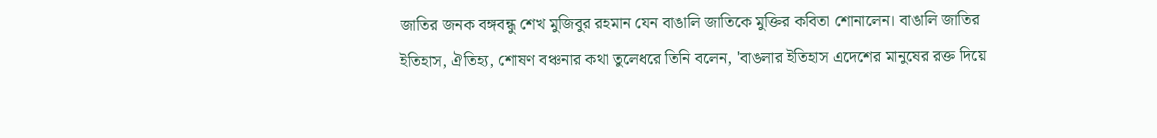জাতির জনক বঙ্গবন্ধু শেখ মুজিবুর রহমান যেন বাঙালি জাতিকে মুক্তির কবিতা শোনালেন। বাঙালি জাতির ইতিহাস, ঐতিহ্য, শোষণ বঞ্চনার কথা তুলেধরে তিনি বলেন, 'বাঙলার ইতিহাস এদেশের মানুষের রক্ত দিয়ে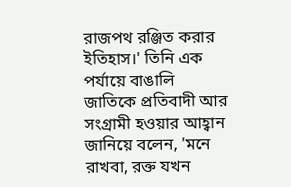রাজপথ রঞ্জিত করার ইতিহাস।' তিনি এক পর্যায়ে বাঙালি জাতিকে প্রতিবাদী আর সংগ্রামী হওয়ার আহ্বান জানিয়ে বলেন, 'মনে রাখবা, রক্ত যখন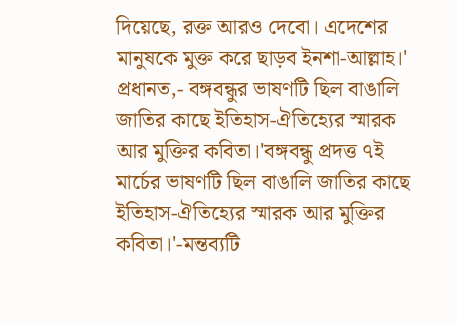দিয়েছে, রক্ত আরও দেবো। এদেশের মানুষকে মুক্ত করে ছাড়ব ইনশা-আল্লাহ।' প্রধানত,- বঙ্গবন্ধুর ভাষণটি ছিল বাঙালি জাতির কাছে ইতিহাস-ঐতিহ্যের স্মারক আর মুক্তির কবিতা।'বঙ্গবন্ধু প্রদত্ত ৭ই মার্চের ভাষণটি ছিল বাঙালি জাতির কাছে ইতিহাস-ঐতিহ্যের স্মারক আর মুক্তির কবিতা।'-মন্তব্যটি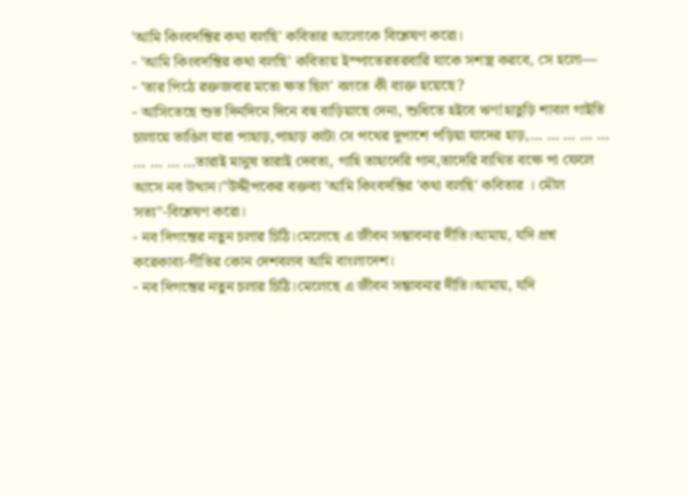'আমি কিংবদন্তির কথা বলছি' কবিতার আলোকে বিশ্লেষণ করো।
- 'আমি কিংবদন্তির কথা বলছি' কবিতায় ইস্পাতেরতরবারি যাকে সশস্ত্র করবে, সে হলো—
- 'তার পিঠে রক্তজবার মতো ক্ষত ছিল' বলতে কী ব্যক্ত হয়েছে?
- আসিতেছে শুভ দিনদিনে দিনে বহু বাড়িয়াছে দেনা, শুধিতে হইবে ঋণ!হাতুড়ি শাবল গাইতি চালায়ে ভাঙিল যারা পাহাড়,পাহাড় কাটা সে পথের দুপাশে পড়িয়া যাদের হাড়,… … … … … … … … …তারাই মানুষ তারাই দেবতা, গাহি তাহাদেরি গান,তাদেরি ব্যথিত বক্ষে পা ফেলে আসে নব উত্থান।"উদ্দীপকের বক্তব্য 'আমি কিংবদন্তির 'কথা বলছি' কবিতার । মৌল সত্য"-বিশ্লেষণ করো।
- নব দিগন্তের নতুন চলার চিঠি।মেলেছে এ জীবন সম্ভাবনার দীতি।আমায়, যদি প্রশ্ন করেকাব্য-গীতির কোন দেশবলব আমি বাংলাদেশ।
- নব দিগন্তের নতুন চলার চিঠি।মেলেছে এ জীবন সম্ভাবনার দীতি।আমায়, যদি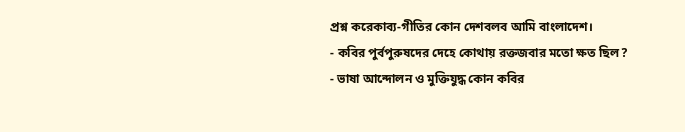প্রশ্ন করেকাব্য-গীতির কোন দেশবলব আমি বাংলাদেশ।
- কবির পুর্বপুরুষদের দেহে কোথায় রক্তজবার মতো ক্ষত ছিল?
- ভাষা আন্দোলন ও মুক্তিযুদ্ধ কোন কবির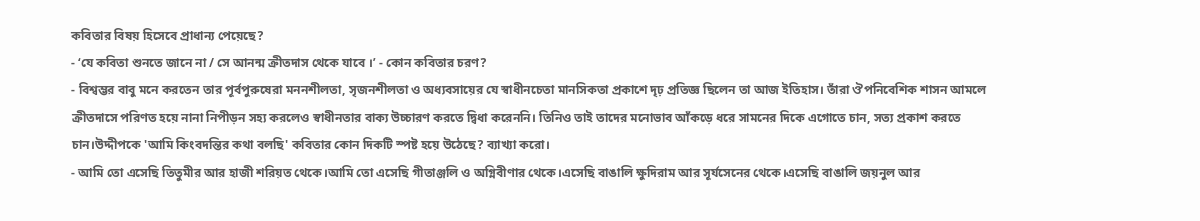কবিতার বিষয় হিসেবে প্রাধান্য পেয়েছে?
- ‘যে কবিতা শুনতে জানে না / সে আনন্ম ক্রীতদাস থেকে যাবে ।’ - কোন কবিতার চরণ?
- বিশ্বম্ভর বাবু মনে করতেন তার পূর্বপুরুষেরা মননশীলতা, সৃজনশীলতা ও অধ্যবসায়ের যে স্বাধীনচেতা মানসিকতা প্রকাশে দৃঢ় প্রতিজ্ঞ ছিলেন তা আজ ইতিহাস। তাঁরা ঔপনিবেশিক শাসন আমলে ক্রীতদাসে পরিণত হয়ে নানা নিপীড়ন সহ্য করলেও স্বাধীনতার বাক্য উচ্চারণ করতে দ্বিধা করেননি। তিনিও তাই তাদের মনোভাব আঁকড়ে ধরে সামনের দিকে এগোতে চান, সত্য প্রকাশ করতে চান।উদ্দীপকে 'আমি কিংবদন্তির কথা বলছি' কবিতার কোন দিকটি স্পষ্ট হয়ে উঠেছে? ব্যাখ্যা করো।
- আমি তো এসেছি তিতুমীর আর হাজী শরিয়ত থেকে।আমি তো এসেছি গীতাঞ্জলি ও অগ্নিবীণার থেকে।এসেছি বাঙালি ক্ষুদিরাম আর সূর্যসেনের থেকে।এসেছি বাঙালি জয়নুল আর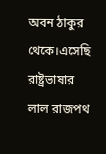অবন ঠাকুর থেকে।এসেছি রাষ্ট্রভাষার লাল রাজপথ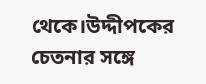থেকে।উদ্দীপকের চেতনার সঙ্গে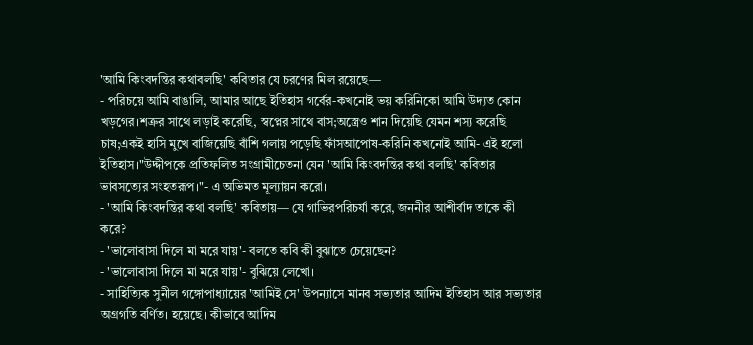'আমি কিংবদন্তির কথাবলছি' কবিতার যে চরণের মিল রয়েছে—
- পরিচয়ে আমি বাঙালি, আমার আছে ইতিহাস গর্বের-কখনোই ভয় করিনিকো আমি উদ্যত কোন খড়গের।শত্রুর সাথে লড়াই করেছি, স্বপ্নের সাথে বাস;অস্ত্রেও শান দিয়েছি যেমন শস্য করেছি চাষ;একই হাসি মুখে বাজিয়েছি বাঁশি গলায় পড়েছি ফাঁসআপোষ-করিনি কখনোই আমি- এই হলো ইতিহাস।"উদ্দীপকে প্রতিফলিত সংগ্রামীচেতনা যেন 'আমি কিংবদন্তির কথা বলছি' কবিতার ভাবসত্যের সংহতরূপ।"- এ অভিমত মূল্যায়ন করো।
- 'আমি কিংবদন্তির কথা বলছি' কবিতায়— যে গাভিরপরিচর্যা করে, জননীর আশীর্বাদ তাকে কী করে?
- 'ভালোবাসা দিলে মা মরে যায়'- বলতে কবি কী বুঝাতে চেয়েছেন?
- 'ভালোবাসা দিলে মা মরে যায়'- বুঝিয়ে লেখো।
- সাহিত্যিক সুনীল গঙ্গোপাধ্যায়ের 'আমিই সে' উপন্যাসে মানব সভ্যতার আদিম ইতিহাস আর সভ্যতার অগ্রগতি বর্ণিত। হয়েছে। কীভাবে আদিম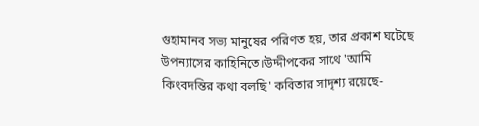গুহামানব সভ্য মানুষের পরিণত হয়, তার প্রকাশ ঘটেছে উপন্যাসের কাহিনিতে।উদ্দীপকের সাথে 'আমি কিংবদন্তির কথা বলছি' কবিতার সাদৃশ্য রয়েছে-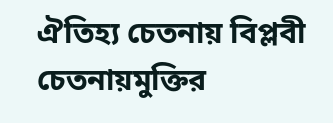ঐতিহ্য চেতনায় বিপ্লবী চেতনায়মুক্তির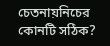চেতনায়নিচের কোনটি সঠিক?